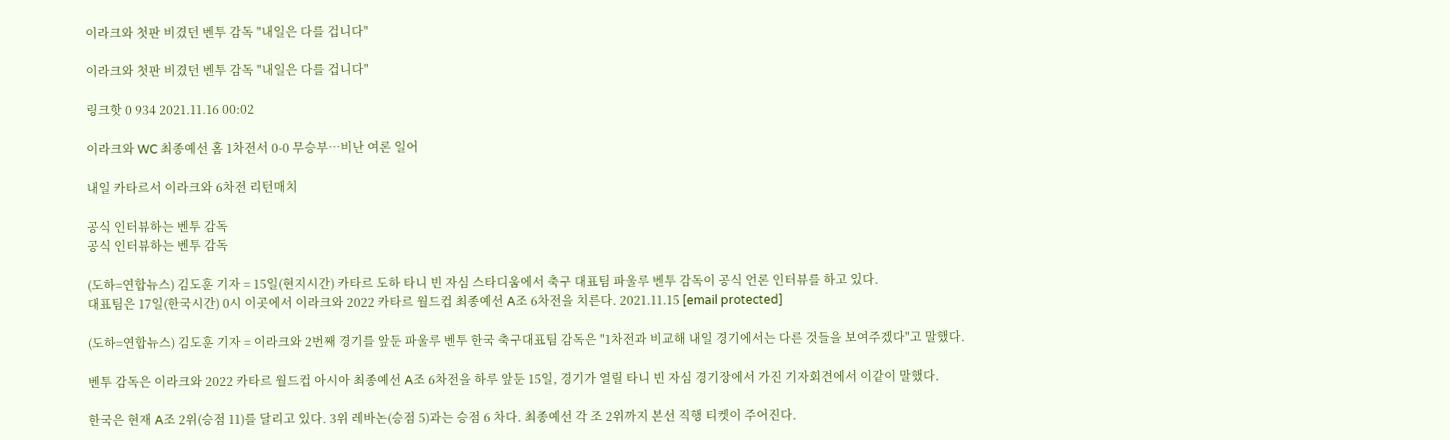이라크와 첫판 비겼던 벤투 감독 "내일은 다를 겁니다"

이라크와 첫판 비겼던 벤투 감독 "내일은 다를 겁니다"

링크핫 0 934 2021.11.16 00:02

이라크와 WC 최종예선 홈 1차전서 0-0 무승부…비난 여론 일어

내일 카타르서 이라크와 6차전 리턴매치

공식 인터뷰하는 벤투 감독
공식 인터뷰하는 벤투 감독

(도하=연합뉴스) 김도훈 기자 = 15일(현지시간) 카타르 도하 타니 빈 자심 스타디움에서 축구 대표팀 파울루 벤투 감독이 공식 언론 인터뷰를 하고 있다.
대표팀은 17일(한국시간) 0시 이곳에서 이라크와 2022 카타르 월드컵 최종예선 A조 6차전을 치른다. 2021.11.15 [email protected]

(도하=연합뉴스) 김도훈 기자 = 이라크와 2번째 경기를 앞둔 파울루 벤투 한국 축구대표팀 감독은 "1차전과 비교해 내일 경기에서는 다른 것들을 보여주겠다"고 말했다.

벤투 감독은 이라크와 2022 카타르 월드컵 아시아 최종예선 A조 6차전을 하루 앞둔 15일, 경기가 열릴 타니 빈 자심 경기장에서 가진 기자회견에서 이같이 말했다.

한국은 현재 A조 2위(승점 11)를 달리고 있다. 3위 레바논(승점 5)과는 승점 6 차다. 최종예선 각 조 2위까지 본선 직행 티켓이 주어진다.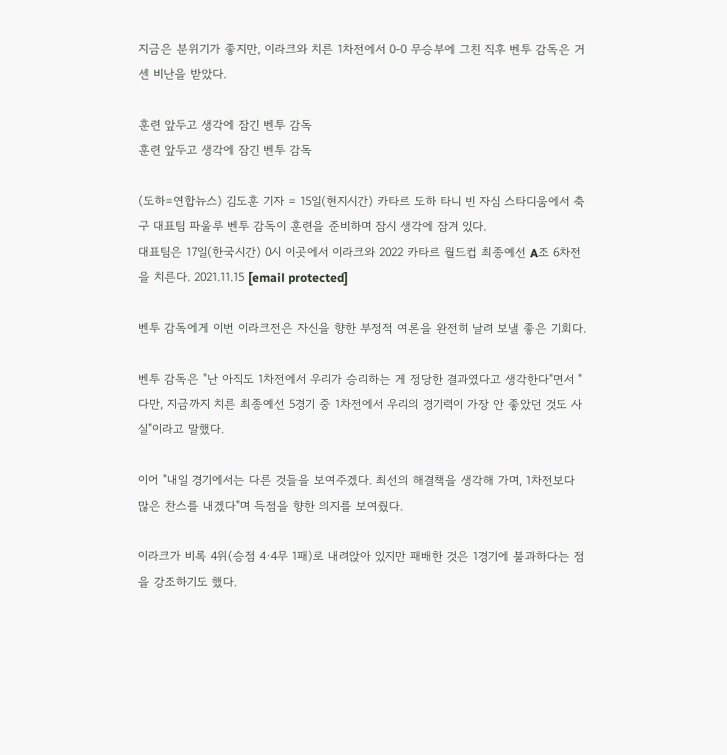지금은 분위기가 좋지만, 이라크와 치른 1차전에서 0-0 무승부에 그친 직후 벤투 감독은 거센 비난을 받았다.

훈련 앞두고 생각에 잠긴 벤투 감독
훈련 앞두고 생각에 잠긴 벤투 감독

(도하=연합뉴스) 김도훈 기자 = 15일(현지시간) 카타르 도하 타니 빈 자심 스타디움에서 축구 대표팀 파울루 벤투 감독이 훈련을 준비하며 잠시 생각에 잠겨 있다.
대표팀은 17일(한국시간) 0시 이곳에서 이라크와 2022 카타르 월드컵 최종예선 A조 6차전을 치른다. 2021.11.15 [email protected]

벤투 감독에게 이번 이라크전은 자신을 향한 부정적 여론을 완전히 날려 보낼 좋은 기회다.

벤투 감독은 "난 아직도 1차전에서 우리가 승리하는 게 정당한 결과였다고 생각한다"면서 "다만, 지금까지 치른 최종예선 5경기 중 1차전에서 우리의 경기력이 가장 안 좋았던 것도 사실"이라고 말했다.

이어 "내일 경기에서는 다른 것들을 보여주겠다. 최선의 해결책을 생각해 가며, 1차전보다 많은 찬스를 내겠다"며 득점을 향한 의지를 보여줬다.

이라크가 비록 4위(승점 4·4무 1패)로 내려앉아 있지만 패배한 것은 1경기에 불과하다는 점을 강조하기도 했다.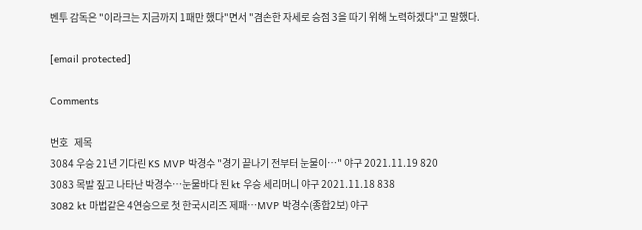벤투 감독은 "이라크는 지금까지 1패만 했다"면서 "겸손한 자세로 승점 3을 따기 위해 노력하겠다"고 말했다.

[email protected]

Comments

번호   제목
3084 우승 21년 기다린 KS MVP 박경수 "경기 끝나기 전부터 눈물이…" 야구 2021.11.19 820
3083 목발 짚고 나타난 박경수…눈물바다 된 kt 우승 세리머니 야구 2021.11.18 838
3082 kt 마법같은 4연승으로 첫 한국시리즈 제패…MVP 박경수(종합2보) 야구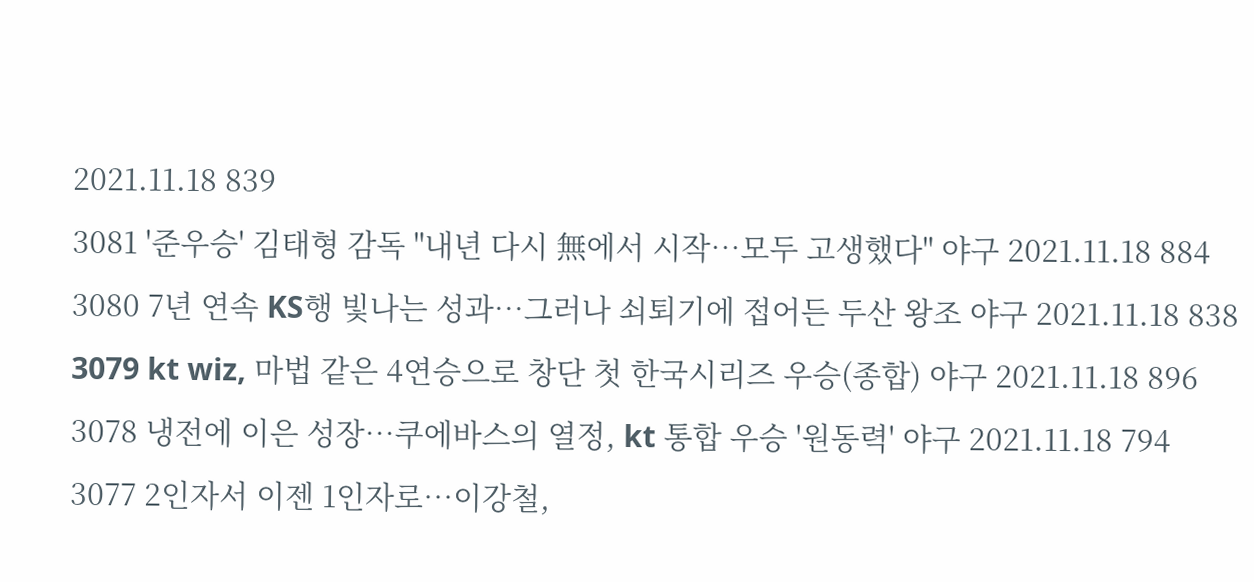2021.11.18 839
3081 '준우승' 김태형 감독 "내년 다시 無에서 시작…모두 고생했다" 야구 2021.11.18 884
3080 7년 연속 KS행 빛나는 성과…그러나 쇠퇴기에 접어든 두산 왕조 야구 2021.11.18 838
3079 kt wiz, 마법 같은 4연승으로 창단 첫 한국시리즈 우승(종합) 야구 2021.11.18 896
3078 냉전에 이은 성장…쿠에바스의 열정, kt 통합 우승 '원동력' 야구 2021.11.18 794
3077 2인자서 이젠 1인자로…이강철,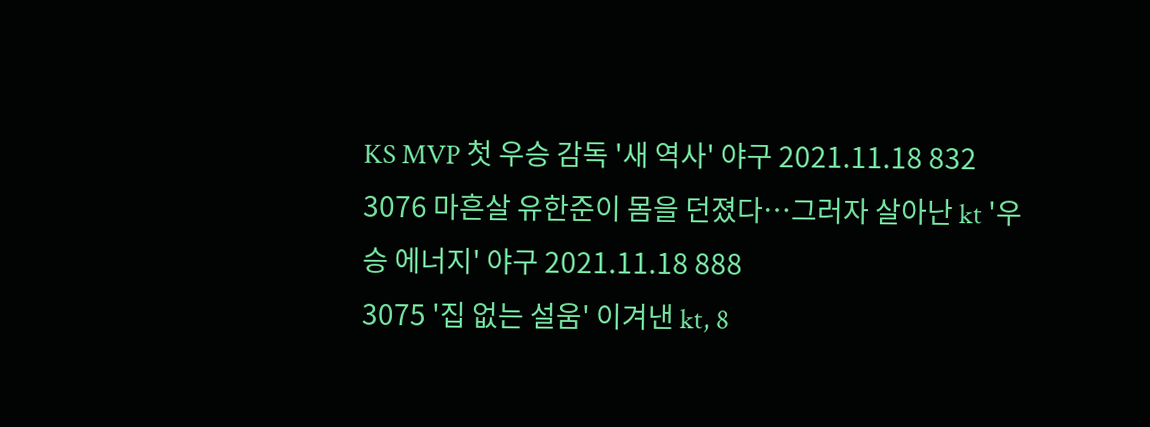KS MVP 첫 우승 감독 '새 역사' 야구 2021.11.18 832
3076 마흔살 유한준이 몸을 던졌다…그러자 살아난 kt '우승 에너지' 야구 2021.11.18 888
3075 '집 없는 설움' 이겨낸 kt, 8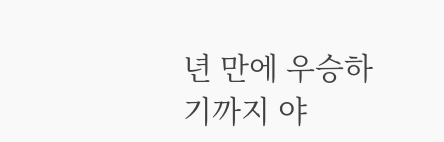년 만에 우승하기까지 야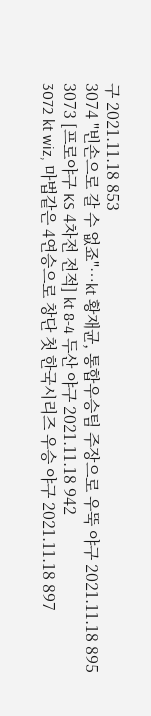구 2021.11.18 853
3074 "빈손으로 갈 수 없죠"…kt 황재균, 통합우승팀 주장으로 우뚝 야구 2021.11.18 895
3073 [프로야구 KS 4차전 전적] kt 8-4 두산 야구 2021.11.18 942
3072 kt wiz, 마법같은 4연승으로 창단 첫 한국시리즈 우승 야구 2021.11.18 897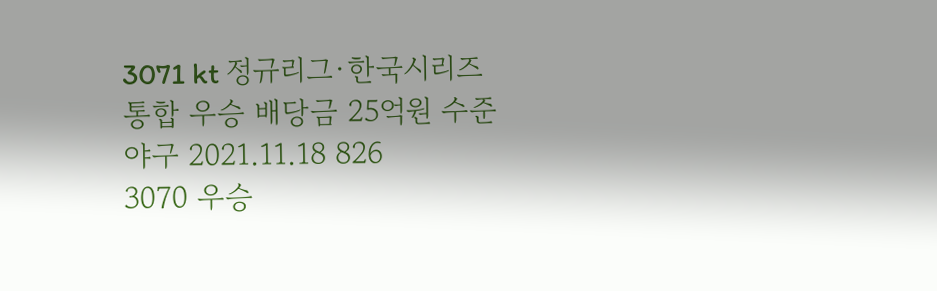3071 kt 정규리그·한국시리즈 통합 우승 배당금 25억원 수준 야구 2021.11.18 826
3070 우승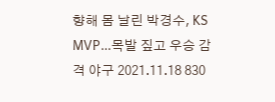향해 몸 날린 박경수, KS MVP…목발 짚고 우승 감격 야구 2021.11.18 830